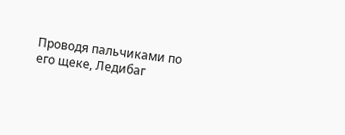Проводя пальчиками по его щеке, Ледибаг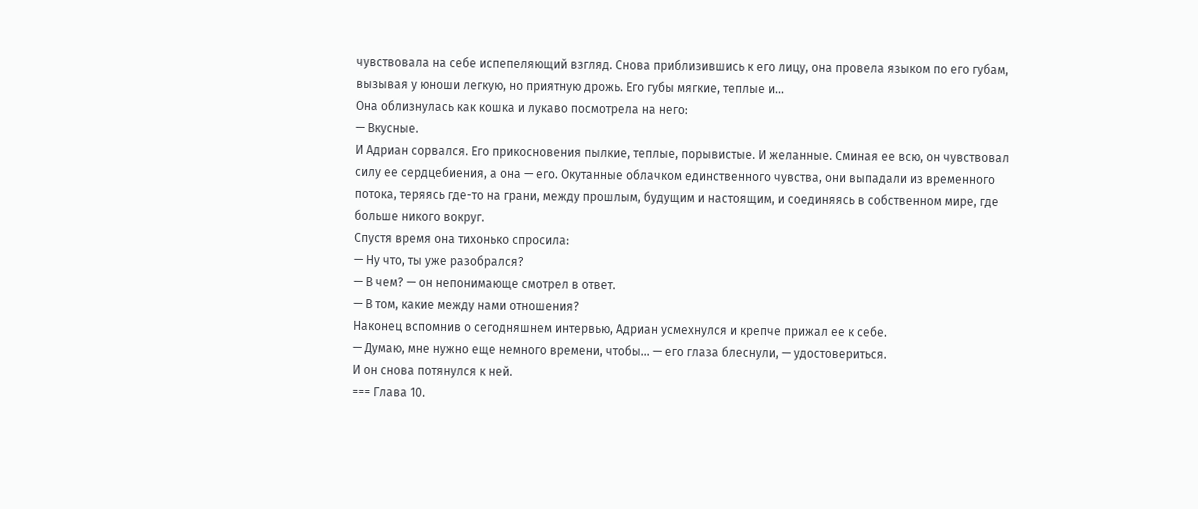чувствовала на себе испепеляющий взгляд. Снова приблизившись к его лицу, она провела языком по его губам, вызывая у юноши легкую, но приятную дрожь. Его губы мягкие, теплые и…
Она облизнулась как кошка и лукаво посмотрела на него:
— Вкусные.
И Адриан сорвался. Его прикосновения пылкие, теплые, порывистые. И желанные. Сминая ее всю, он чувствовал силу ее сердцебиения, а она — его. Окутанные облачком единственного чувства, они выпадали из временного потока, теряясь где-то на грани, между прошлым, будущим и настоящим, и соединяясь в собственном мире, где больше никого вокруг.
Спустя время она тихонько спросила:
— Ну что, ты уже разобрался?
— В чем? — он непонимающе смотрел в ответ.
— В том, какие между нами отношения?
Наконец вспомнив о сегодняшнем интервью, Адриан усмехнулся и крепче прижал ее к себе.
— Думаю, мне нужно еще немного времени, чтобы… — его глаза блеснули, — удостовериться.
И он снова потянулся к ней.
=== Глава 10.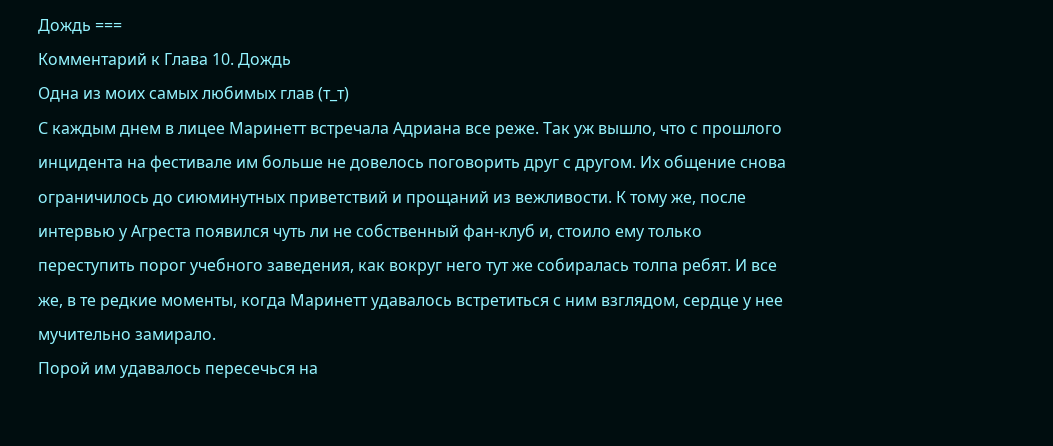Дождь ===
Комментарий к Глава 10. Дождь
Одна из моих самых любимых глав (т_т)
С каждым днем в лицее Маринетт встречала Адриана все реже. Так уж вышло, что с прошлого инцидента на фестивале им больше не довелось поговорить друг с другом. Их общение снова ограничилось до сиюминутных приветствий и прощаний из вежливости. К тому же, после интервью у Агреста появился чуть ли не собственный фан-клуб и, стоило ему только переступить порог учебного заведения, как вокруг него тут же собиралась толпа ребят. И все же, в те редкие моменты, когда Маринетт удавалось встретиться с ним взглядом, сердце у нее мучительно замирало.
Порой им удавалось пересечься на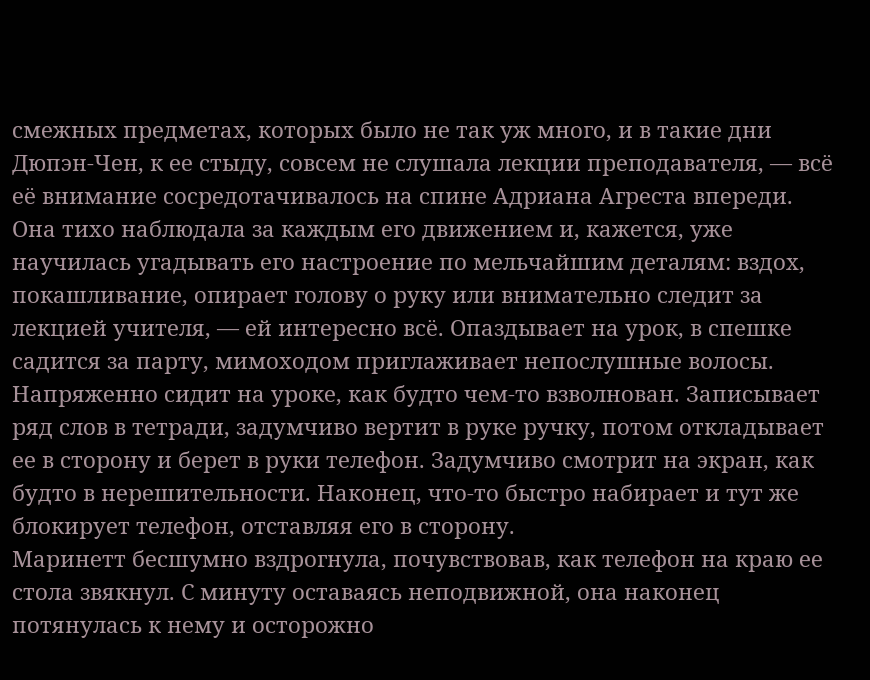смежных предметах, которых было не так уж много, и в такие дни Дюпэн-Чен, к ее стыду, совсем не слушала лекции преподавателя, — всё её внимание сосредотачивалось на спине Адриана Агреста впереди.
Она тихо наблюдала за каждым его движением и, кажется, уже научилась угадывать его настроение по мельчайшим деталям: вздох, покашливание, опирает голову о руку или внимательно следит за лекцией учителя, — ей интересно всё. Опаздывает на урок, в спешке садится за парту, мимоходом приглаживает непослушные волосы. Напряженно сидит на уроке, как будто чем-то взволнован. Записывает ряд слов в тетради, задумчиво вертит в руке ручку, потом откладывает ее в сторону и берет в руки телефон. Задумчиво смотрит на экран, как будто в нерешительности. Наконец, что-то быстро набирает и тут же блокирует телефон, отставляя его в сторону.
Маринетт бесшумно вздрогнула, почувствовав, как телефон на краю ее стола звякнул. С минуту оставаясь неподвижной, она наконец потянулась к нему и осторожно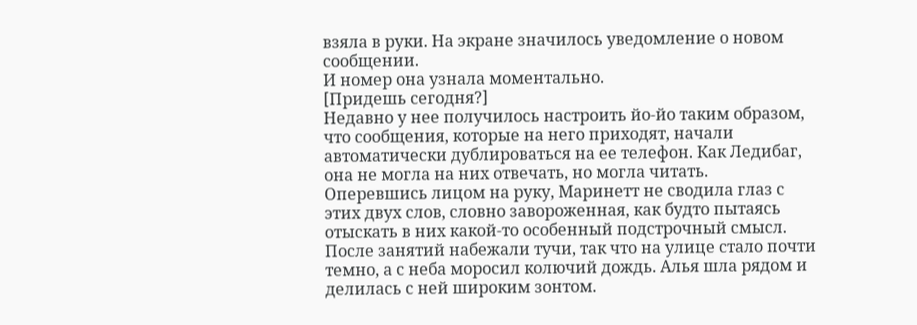взяла в руки. На экране значилось уведомление о новом сообщении.
И номер она узнала моментально.
[Придешь сегодня?]
Недавно у нее получилось настроить йо-йо таким образом, что сообщения, которые на него приходят, начали автоматически дублироваться на ее телефон. Как Ледибаг, она не могла на них отвечать, но могла читать.
Оперевшись лицом на руку, Маринетт не сводила глаз с этих двух слов, словно завороженная, как будто пытаясь отыскать в них какой-то особенный подстрочный смысл.
После занятий набежали тучи, так что на улице стало почти темно, а с неба моросил колючий дождь. Алья шла рядом и делилась с ней широким зонтом.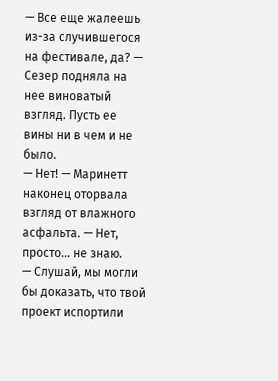— Все еще жалеешь из-за случившегося на фестивале, да? — Сезер подняла на нее виноватый взгляд. Пусть ее вины ни в чем и не было.
— Нет! — Маринетт наконец оторвала взгляд от влажного асфальта. — Нет, просто… не знаю.
— Слушай, мы могли бы доказать, что твой проект испортили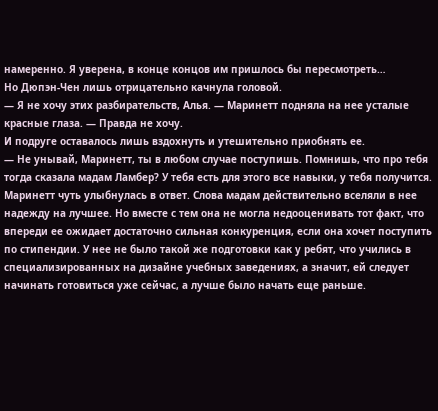намеренно. Я уверена, в конце концов им пришлось бы пересмотреть…
Но Дюпэн-Чен лишь отрицательно качнула головой.
— Я не хочу этих разбирательств, Алья. — Маринетт подняла на нее усталые красные глаза. — Правда не хочу.
И подруге оставалось лишь вздохнуть и утешительно приобнять ее.
— Не унывай, Маринетт, ты в любом случае поступишь. Помнишь, что про тебя тогда сказала мадам Ламбер? У тебя есть для этого все навыки, у тебя получится.
Маринетт чуть улыбнулась в ответ. Слова мадам действительно вселяли в нее надежду на лучшее. Но вместе с тем она не могла недооценивать тот факт, что впереди ее ожидает достаточно сильная конкуренция, если она хочет поступить по стипендии. У нее не было такой же подготовки как у ребят, что учились в специализированных на дизайне учебных заведениях, а значит, ей следует начинать готовиться уже сейчас, а лучше было начать еще раньше.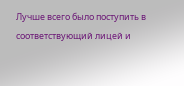Лучше всего было поступить в соответствующий лицей и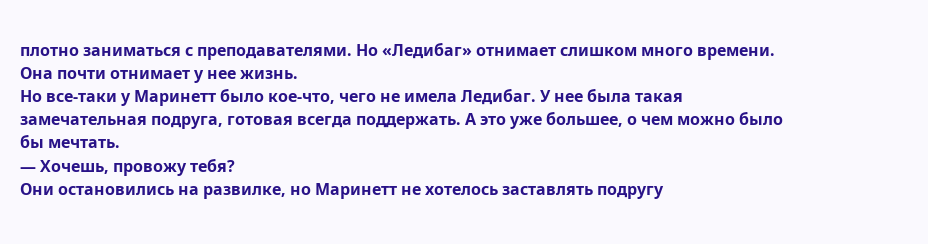плотно заниматься с преподавателями. Но «Ледибаг» отнимает слишком много времени.
Она почти отнимает у нее жизнь.
Но все-таки у Маринетт было кое-что, чего не имела Ледибаг. У нее была такая замечательная подруга, готовая всегда поддержать. А это уже большее, о чем можно было бы мечтать.
— Хочешь, провожу тебя?
Они остановились на развилке, но Маринетт не хотелось заставлять подругу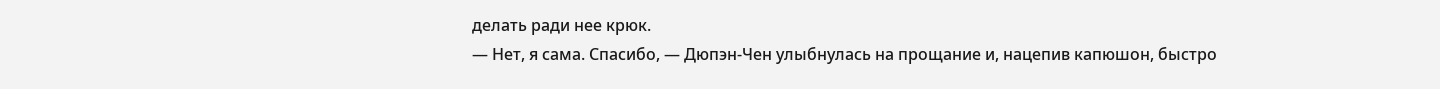делать ради нее крюк.
— Нет, я сама. Спасибо, — Дюпэн-Чен улыбнулась на прощание и, нацепив капюшон, быстро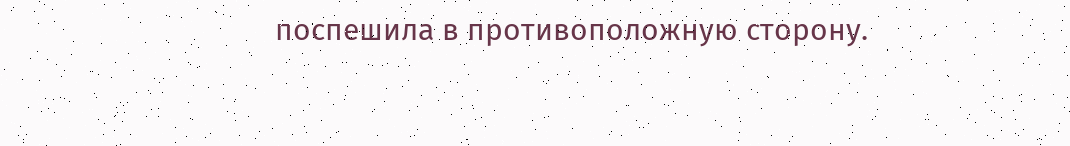поспешила в противоположную сторону.